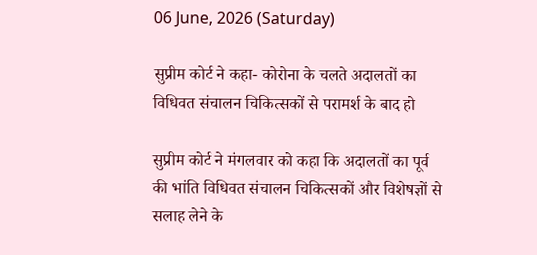06 June, 2026 (Saturday)

सुप्रीम कोर्ट ने कहा- कोरोना के चलते अदालतों का विधिवत संचालन चिकित्सकों से परामर्श के बाद हो

सुप्रीम कोर्ट ने मंगलवार को कहा कि अदालतों का पूर्व की भांति विधिवत संचालन चिकित्सकों और विशेषज्ञों से सलाह लेने के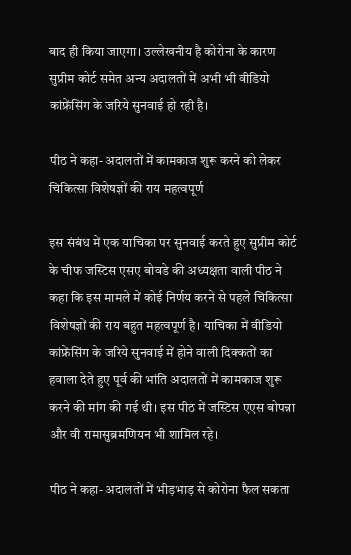बाद ही किया जाएगा। उल्लेखनीय है कोरोना के कारण सुप्रीम कोर्ट समेत अन्य अदालतों में अभी भी वीडियो कांफ्रेंसिंग के जरिये सुनवाई हो रही है।

पीठ ने कहा- अदालतों में कामकाज शुरू करने को लेकर चिकित्सा विशेषज्ञों की राय महत्वपूर्ण

इस संबंध में एक याचिका पर सुनवाई करते हुए सुप्रीम कोर्ट के चीफ जस्टिस एसए बोवडे की अध्यक्षता वाली पीठ ने कहा कि इस मामले में कोई निर्णय करने से पहले चिकित्सा विशेषज्ञों की राय बहुत महत्वपूर्ण है। याचिका में वीडियो कांफ्रेंसिंग के जरिये सुनवाई में होने वाली दिक्कतों का हवाला देते हुए पूर्व की भांति अदालतों में कामकाज शुरू करने की मांग की गई थी। इस पीठ में जस्टिस एएस बोपन्ना और वी रामासुब्रमणियन भी शामिल रहे।

पीठ ने कहा- अदालतों में भीड़भाड़ से कोरोना फैल सकता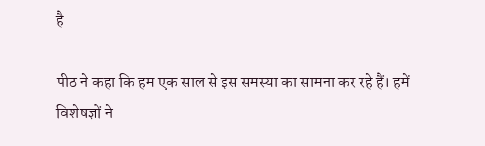है

पीठ ने कहा कि हम एक साल से इस समस्या का सामना कर रहे हैं। हमें विशेषज्ञों ने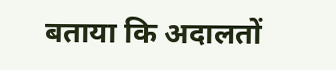बताया कि अदालतों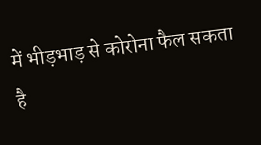में भीड़भाड़ से कोरोना फैल सकता है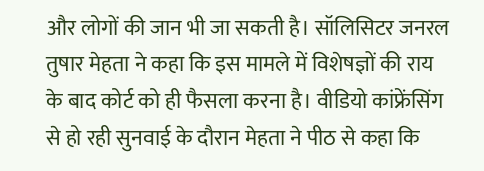और लोगों की जान भी जा सकती है। सॉलिसिटर जनरल तुषार मेहता ने कहा कि इस मामले में विशेषज्ञों की राय के बाद कोर्ट को ही फैसला करना है। वीडियो कांफ्रेंसिंग से हो रही सुनवाई के दौरान मेहता ने पीठ से कहा कि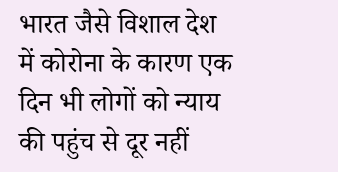भारत जैसे विशाल देश में कोरोना के कारण एक दिन भी लोगों को न्याय की पहुंच से दूर नहीं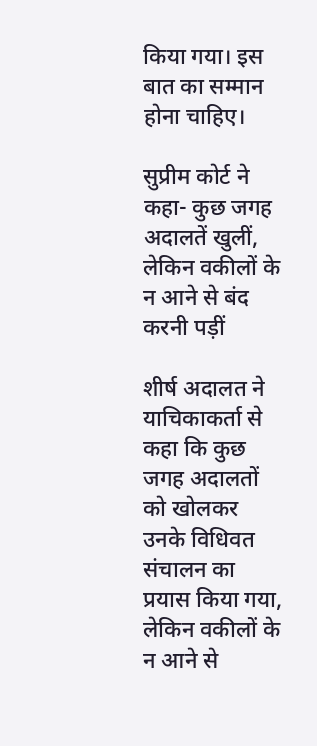किया गया। इस बात का सम्मान होना चाहिए।

सुप्रीम कोर्ट ने कहा- कुछ जगह अदालतें खुलीं, लेकिन वकीलों के न आने से बंद करनी पड़ीं

शीर्ष अदालत ने याचिकाकर्ता से कहा कि कुछ जगह अदालतों को खोलकर उनके विधिवत संचालन का प्रयास किया गया, लेकिन वकीलों के न आने से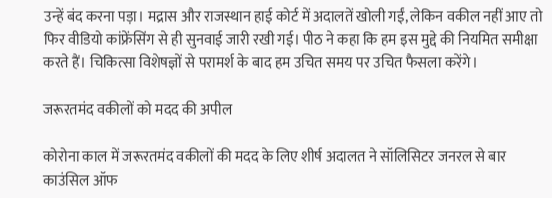उन्हें बंद करना पड़ा। मद्रास और राजस्थान हाई कोर्ट में अदालतें खोली गईं, लेकिन वकील नहीं आए तो फिर वीडियो कांफ्रेंसिंग से ही सुनवाई जारी रखी गई। पीठ ने कहा कि हम इस मुद्दे की नियमित समीक्षा करते हैं। चिकित्सा विशेषज्ञों से परामर्श के बाद हम उचित समय पर उचित फैसला करेंगे।

जरूरतमंद वकीलों को मदद की अपील

कोरोना काल में जरूरतमंद वकीलों की मदद के लिए शीर्ष अदालत ने सॉलिसिटर जनरल से बार काउंसिल ऑफ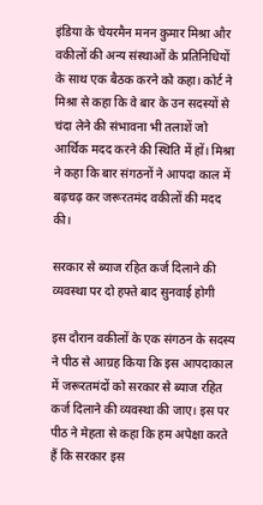इंडिया के चेयरमैन मनन कुमार मिश्रा और वकीलों की अन्य संस्थाओं के प्रतिनिधियों के साथ एक बैठक करने को कहा। कोर्ट ने मिश्रा से कहा कि वे बार के उन सदस्यों से चंदा लेने की संभावना भी तलाशें जो आर्थिक मदद करने की स्थिति में हों। मिश्रा ने कहा कि बार संगठनों ने आपदा काल में बढ़चढ़ कर जरूरतमंद वकीलों की मदद की।

सरकार से ब्याज रहित कर्ज दिलाने की व्यवस्था पर दो हफ्ते बाद सुनवाई होगी

इस दौरान वकीलों के एक संगठन के सदस्य ने पीठ से आग्रह किया कि इस आपदाकाल में जरूरतमंदों को सरकार से ब्याज रहित कर्ज दिलाने की व्यवस्था की जाए। इस पर पीठ ने मेहता से कहा कि हम अपेक्षा करते हैं कि सरकार इस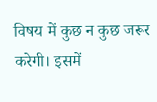विषय में कुछ न कुछ जरूर करेगी। इसमें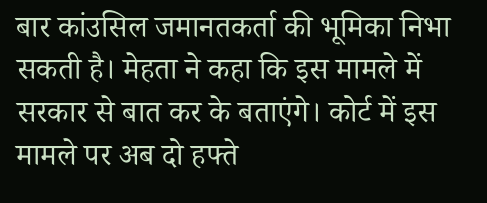बार कांउसिल जमानतकर्ता की भूमिका निभा सकती है। मेहता ने कहा कि इस मामले में सरकार से बात कर के बताएंगे। कोर्ट में इस मामले पर अब दो हफ्ते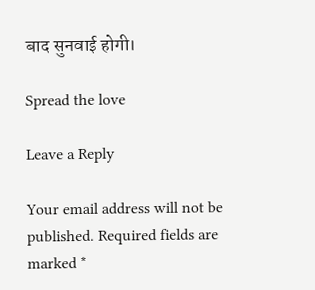बाद सुनवाई होगी।

Spread the love

Leave a Reply

Your email address will not be published. Required fields are marked *